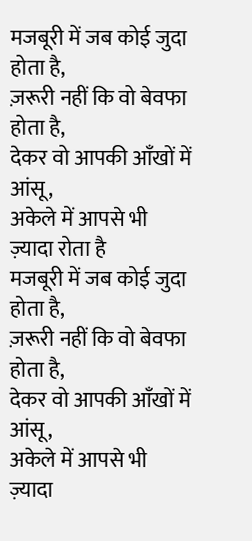मजबूरी में जब कोई जुदा होता है,
ज़रूरी नहीं कि वो बेवफा होता है,
देकर वो आपकी आँखों में आंसू,
अकेले में आपसे भी ज़्यादा रोता है
मजबूरी में जब कोई जुदा होता है,
ज़रूरी नहीं कि वो बेवफा होता है,
देकर वो आपकी आँखों में आंसू,
अकेले में आपसे भी ज़्यादा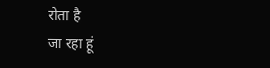रोता है
जा रहा हूं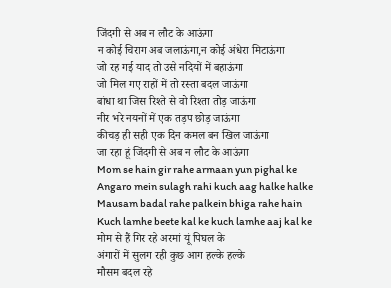जिंदगी से अब न लौट के आऊंगा
न कोई चिराग अब जलाऊंगा,न कोई अंधेरा मिटाऊंगा
जो रह गई याद तो उसे नदियों में बहाऊंगा
जो मिल गए राहों में तो रस्ता बदल जाऊंगा
बांधा था जिस रिश्ते से वो रिश्ता तोड़ जाऊंगा
नीर भरे नयनों में एक तड़प छोड़ जाऊंगा
कीचड़ ही सही एक दिन कमल बन खिल जाऊंगा
जा रहा हूं जिंदगी से अब न लौट के आऊंगा
Mom se hain gir rahe armaan yun pighal ke
Angaro mein sulagh rahi kuch aag halke halke
Mausam badal rahe palkein bhiga rahe hain
Kuch lamhe beete kal ke kuch lamhe aaj kal ke
मोम से हैं गिर रहे अरमां यूं पिघल के
अंगारों में सुलग रही कुछ आग हल्के हल्के
मौसम बदल रहे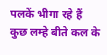पलकें भीगा रहे हैं
कुछ लम्हे बीते कल के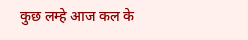कुछ लम्हे आज कल के